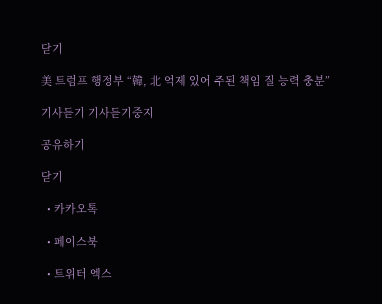닫기

美 트럼프 행정부 “韓, 北 억제 있어 주된 책임 질 능력 충분”

기사듣기 기사듣기중지

공유하기

닫기

  • 카카오톡

  • 페이스북

  • 트위터 엑스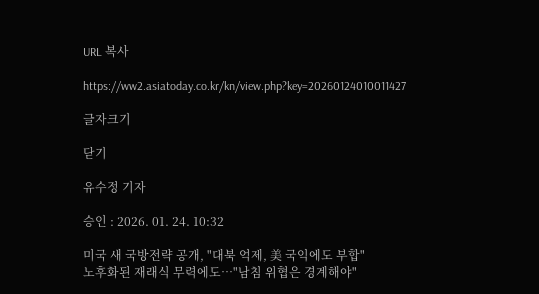URL 복사

https://ww2.asiatoday.co.kr/kn/view.php?key=20260124010011427

글자크기

닫기

유수정 기자

승인 : 2026. 01. 24. 10:32

미국 새 국방전략 공개, "대북 억제, 美 국익에도 부합"
노후화된 재래식 무력에도…"남침 위협은 경계해야"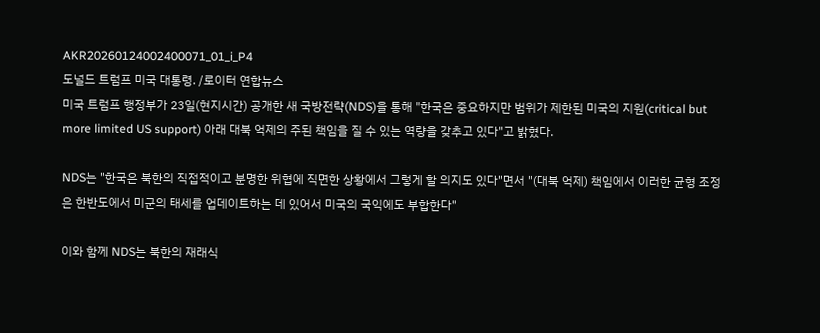AKR20260124002400071_01_i_P4
도널드 트럼프 미국 대통령. /로이터 연합뉴스
미국 트럼프 행정부가 23일(현지시간) 공개한 새 국방전략(NDS)을 통해 "한국은 중요하지만 범위가 제한된 미국의 지원(critical but more limited US support) 아래 대북 억제의 주된 책임을 질 수 있는 역량을 갖추고 있다"고 밝혔다.

NDS는 "한국은 북한의 직접적이고 분명한 위협에 직면한 상황에서 그렇게 할 의지도 있다"면서 "(대북 억제) 책임에서 이러한 균형 조정은 한반도에서 미군의 태세를 업데이트하는 데 있어서 미국의 국익에도 부합한다"

이와 함께 NDS는 북한의 재래식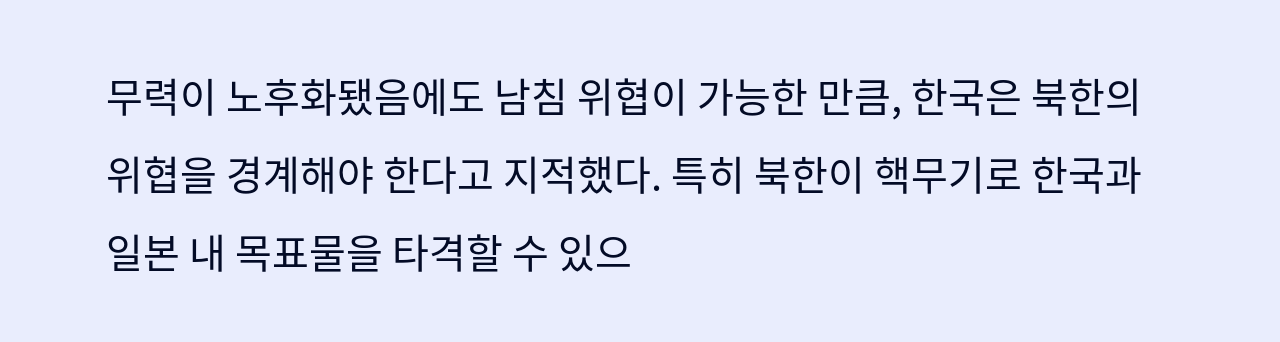무력이 노후화됐음에도 남침 위협이 가능한 만큼, 한국은 북한의 위협을 경계해야 한다고 지적했다. 특히 북한이 핵무기로 한국과 일본 내 목표물을 타격할 수 있으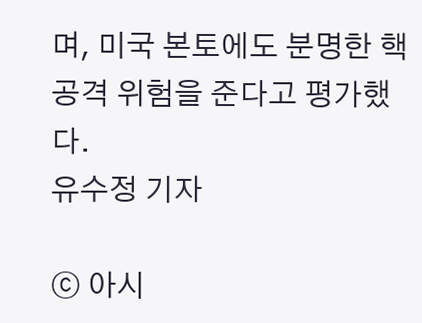며, 미국 본토에도 분명한 핵공격 위험을 준다고 평가했다.
유수정 기자

ⓒ 아시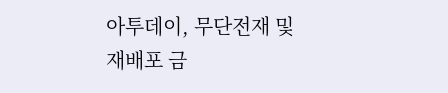아투데이, 무단전재 및 재배포 금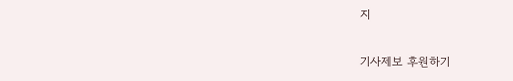지

기사제보 후원하기